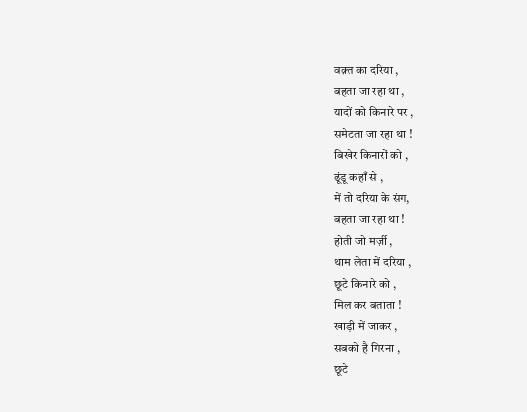वक़्त का दरिया ,
बहता जा रहा था ,
यादों को किनारे पर ,
समेटता जा रहा था !
बिखेर किनारों को ,
ढूंडू कहाँ से ,
में तो दरिया के संग,
बहता जा रहा था !
होती जो मर्ज़ी ,
थाम लेता में दरिया ,
छूटे किनारे को ,
मिल कर बताता !
खाड़ी में जाकर ,
सबको है गिरना ,
छूटे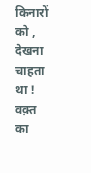किनारों को ,
देखना चाहता था !
वक़्त का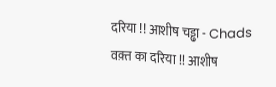दरिया !! आशीष चड्ढा - Chads
वक़्त का दरिया !! आशीष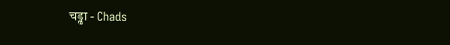चड्ढा - Chads